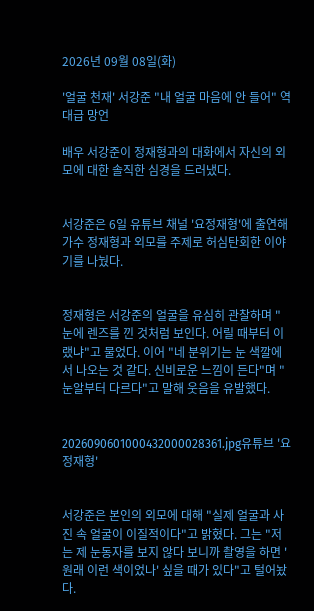2026년 09월 08일(화)

'얼굴 천재' 서강준 "내 얼굴 마음에 안 들어" 역대급 망언

배우 서강준이 정재형과의 대화에서 자신의 외모에 대한 솔직한 심경을 드러냈다.


서강준은 6일 유튜브 채널 '요정재형'에 출연해 가수 정재형과 외모를 주제로 허심탄회한 이야기를 나눴다.


정재형은 서강준의 얼굴을 유심히 관찰하며 "눈에 렌즈를 낀 것처럼 보인다. 어릴 때부터 이랬냐"고 물었다. 이어 "네 분위기는 눈 색깔에서 나오는 것 같다. 신비로운 느낌이 든다"며 "눈알부터 다르다"고 말해 웃음을 유발했다.


2026090601000432000028361.jpg유튜브 '요정재형'


서강준은 본인의 외모에 대해 "실제 얼굴과 사진 속 얼굴이 이질적이다"고 밝혔다. 그는 "저는 제 눈동자를 보지 않다 보니까 촬영을 하면 '원래 이런 색이었나' 싶을 때가 있다"고 털어놨다.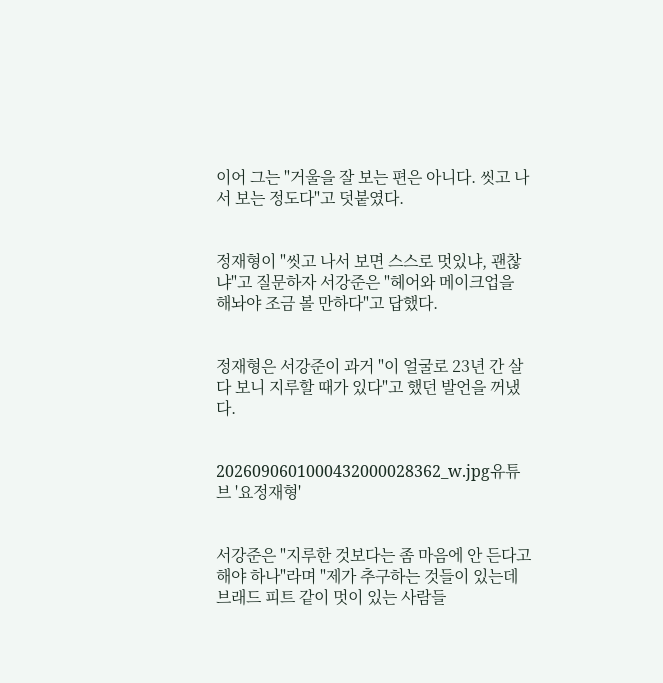이어 그는 "거울을 잘 보는 편은 아니다. 씻고 나서 보는 정도다"고 덧붙였다.


정재형이 "씻고 나서 보면 스스로 멋있냐, 괜찮냐"고 질문하자 서강준은 "헤어와 메이크업을 해놔야 조금 볼 만하다"고 답했다.


정재형은 서강준이 과거 "이 얼굴로 23년 간 살다 보니 지루할 때가 있다"고 했던 발언을 꺼냈다.


2026090601000432000028362_w.jpg유튜브 '요정재형'


서강준은 "지루한 것보다는 좀 마음에 안 든다고 해야 하나"라며 "제가 추구하는 것들이 있는데 브래드 피트 같이 멋이 있는 사람들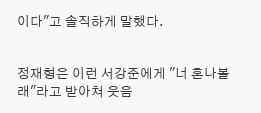이다"고 솔직하게 말했다.


정재형은 이런 서강준에게 "너 혼나볼래"라고 받아쳐 웃음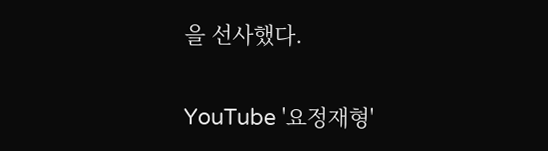을 선사했다.


YouTube '요정재형'